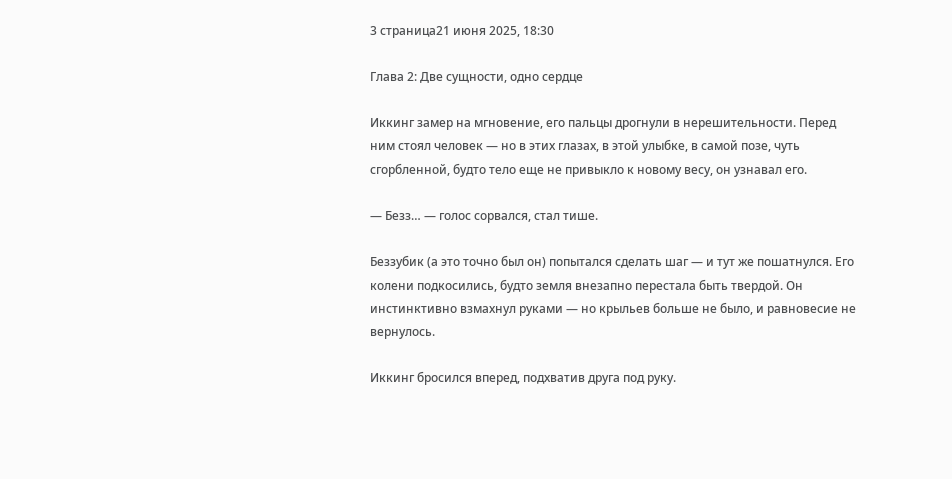3 страница21 июня 2025, 18:30

Глава 2: Две сущности, одно сердце

Иккинг замер на мгновение, его пальцы дрогнули в нерешительности. Перед ним стоял человек — но в этих глазах, в этой улыбке, в самой позе, чуть сгорбленной, будто тело еще не привыкло к новому весу, он узнавал его.

— Безз… — голос сорвался, стал тише.

Беззубик (а это точно был он) попытался сделать шаг — и тут же пошатнулся. Его колени подкосились, будто земля внезапно перестала быть твердой. Он инстинктивно взмахнул руками — но крыльев больше не было, и равновесие не вернулось.

Иккинг бросился вперед, подхватив друга под руку.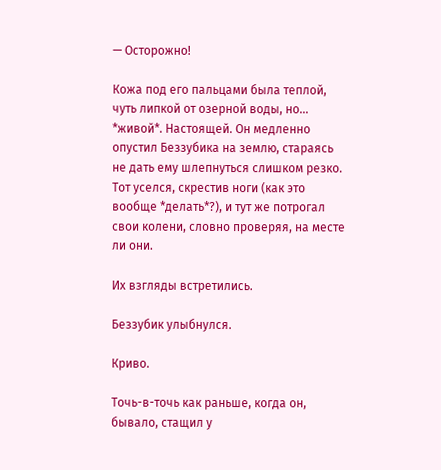— Осторожно!

Кожа под его пальцами была теплой, чуть липкой от озерной воды, но… *живой*. Настоящей. Он медленно опустил Беззубика на землю, стараясь не дать ему шлепнуться слишком резко. Тот уселся, скрестив ноги (как это вообще *делать*?), и тут же потрогал свои колени, словно проверяя, на месте ли они.

Их взгляды встретились.

Беззубик улыбнулся.

Криво.

Точь-в-точь как раньше, когда он, бывало, стащил у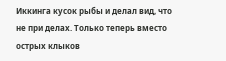Иккинга кусок рыбы и делал вид, что не при делах. Только теперь вместо острых клыков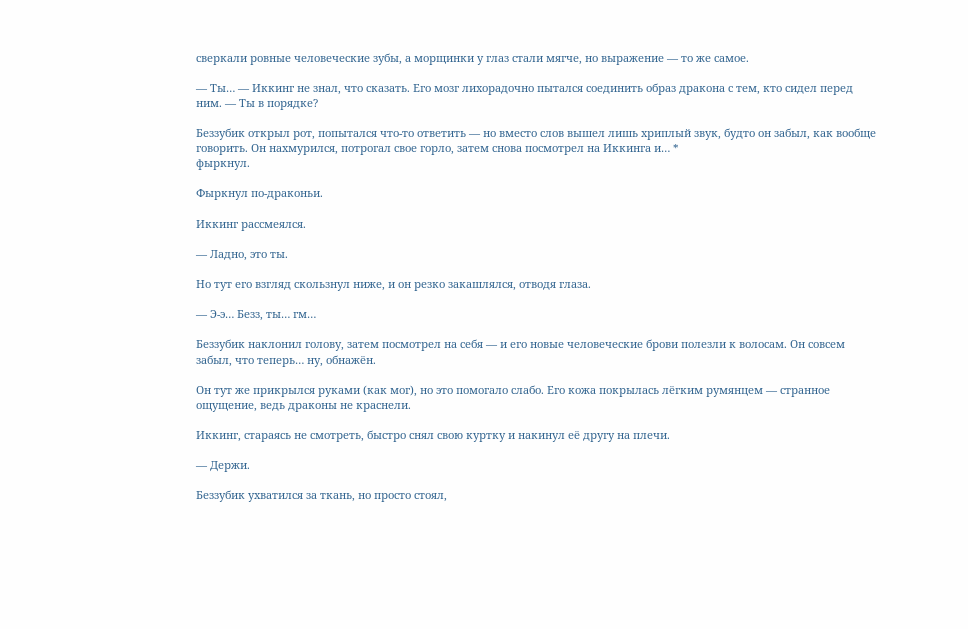сверкали ровные человеческие зубы, а морщинки у глаз стали мягче, но выражение — то же самое.

— Ты… — Иккинг не знал, что сказать. Его мозг лихорадочно пытался соединить образ дракона с тем, кто сидел перед ним. — Ты в порядке?

Беззубик открыл рот, попытался что-то ответить — но вместо слов вышел лишь хриплый звук, будто он забыл, как вообще говорить. Он нахмурился, потрогал свое горло, затем снова посмотрел на Иккинга и… *
фыркнул.

Фыркнул по-драконьи.

Иккинг рассмеялся.

— Ладно, это ты.

Но тут его взгляд скользнул ниже, и он резко закашлялся, отводя глаза.

— Э-э… Безз, ты… гм…

Беззубик наклонил голову, затем посмотрел на себя — и его новые человеческие брови полезли к волосам. Он совсем забыл, что теперь… ну, обнажён.

Он тут же прикрылся руками (как мог), но это помогало слабо. Его кожа покрылась лёгким румянцем — странное ощущение, ведь драконы не краснели.

Иккинг, стараясь не смотреть, быстро снял свою куртку и накинул её другу на плечи.

— Держи.

Беззубик ухватился за ткань, но просто стоял,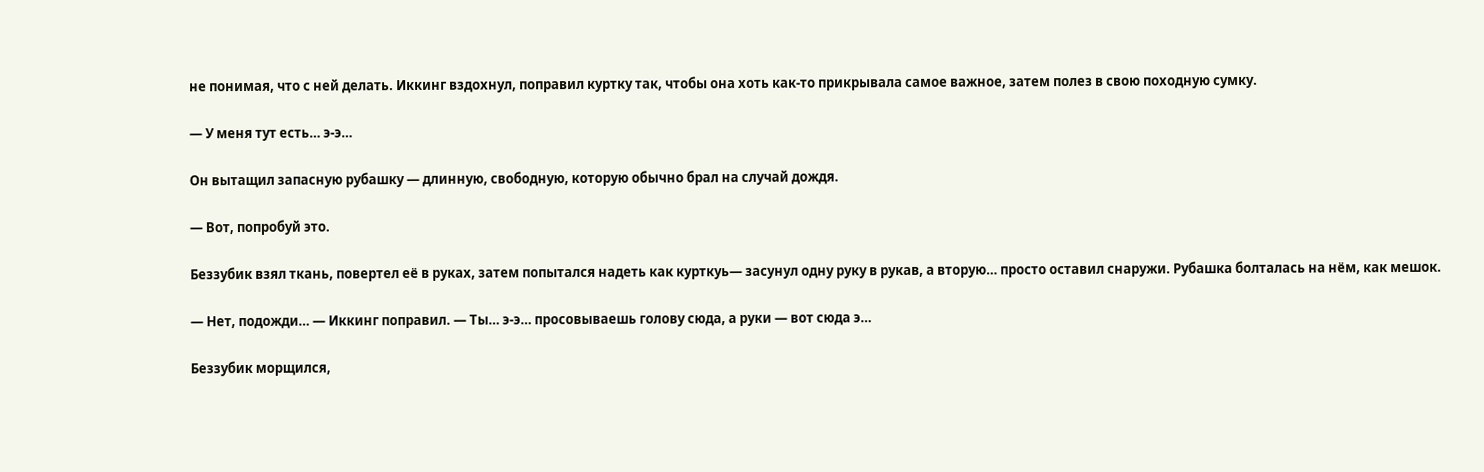не понимая, что с ней делать. Иккинг вздохнул, поправил куртку так, чтобы она хоть как-то прикрывала самое важное, затем полез в свою походную сумку.

— У меня тут есть… э-э…

Он вытащил запасную рубашку — длинную, свободную, которую обычно брал на случай дождя.

— Вот, попробуй это.

Беззубик взял ткань, повертел её в руках, затем попытался надеть как курткуь— засунул одну руку в рукав, а вторую… просто оставил снаружи. Рубашка болталась на нём, как мешок.

— Нет, подожди… — Иккинг поправил. — Ты… э-э… просовываешь голову сюда, а руки — вот сюда э…

Беззубик морщился,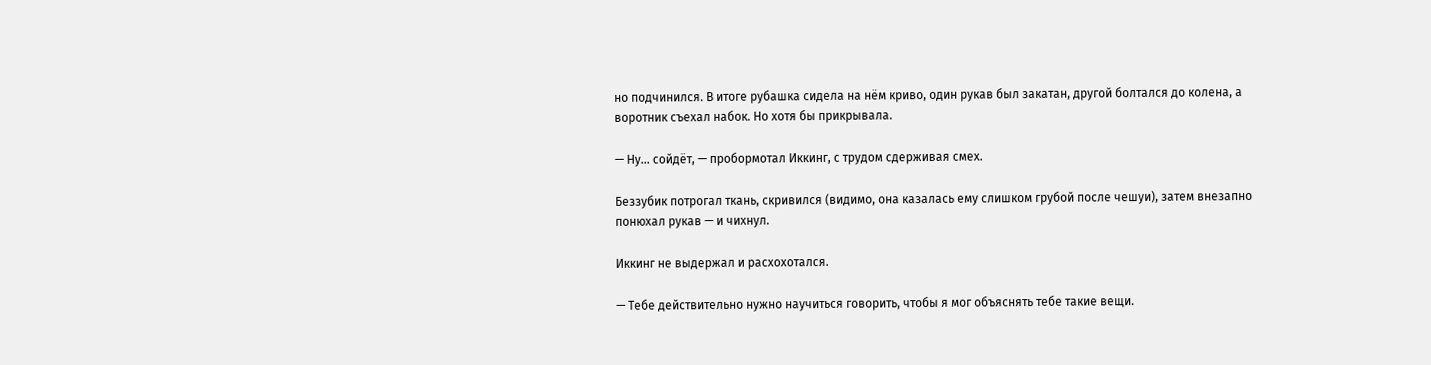но подчинился. В итоге рубашка сидела на нём криво, один рукав был закатан, другой болтался до колена, а воротник съехал набок. Но хотя бы прикрывала.

— Ну… сойдёт, — пробормотал Иккинг, с трудом сдерживая смех.

Беззубик потрогал ткань, скривился (видимо, она казалась ему слишком грубой после чешуи), затем внезапно понюхал рукав — и чихнул.

Иккинг не выдержал и расхохотался.

— Тебе действительно нужно научиться говорить, чтобы я мог объяснять тебе такие вещи.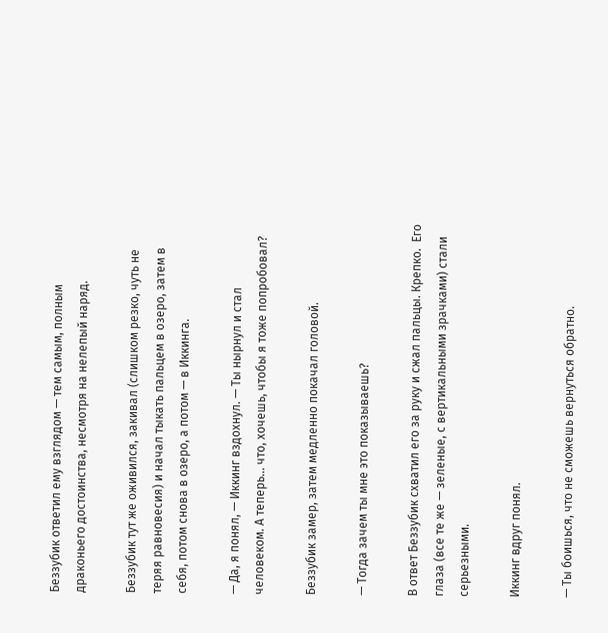Беззубик ответил ему взглядом — тем самым, полным драконьего достоинства, несмотря на нелепый наряд.

Беззубик тут же оживился, закивал (слишком резко, чуть не теряя равновесия) и начал тыкать пальцем в озеро, затем в себя, потом снова в озеро, а потом — в Иккинга.

— Да, я понял, — Иккинг вздохнул. — Ты нырнул и стал человеком. А теперь… что, хочешь, чтобы я тоже попробовал?

Беззубик замер, затем медленно покачал головой.

— Тогда зачем ты мне это показываешь?

В ответ Беззубик схватил его за руку и сжал пальцы. Крепко.  Его глаза (все те же — зеленые, с вертикальными зрачками) стали серьезными.

Иккинг вдруг понял.

— Ты боишься, что не сможешь вернуться обратно.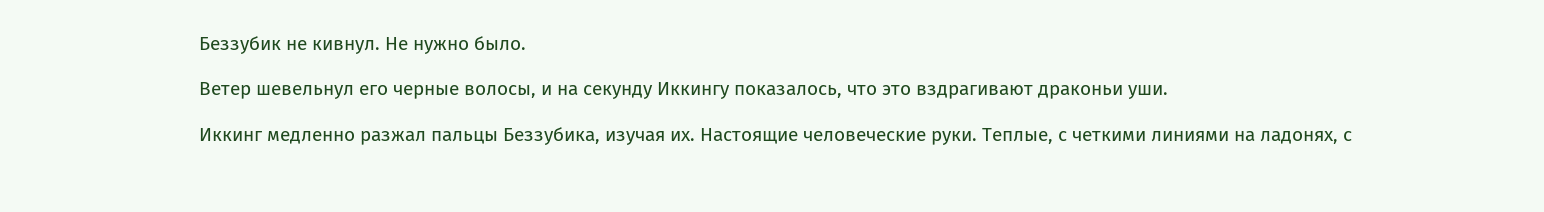Беззубик не кивнул. Не нужно было.

Ветер шевельнул его черные волосы, и на секунду Иккингу показалось, что это вздрагивают драконьи уши.

Иккинг медленно разжал пальцы Беззубика, изучая их. Настоящие человеческие руки. Теплые, с четкими линиями на ладонях, с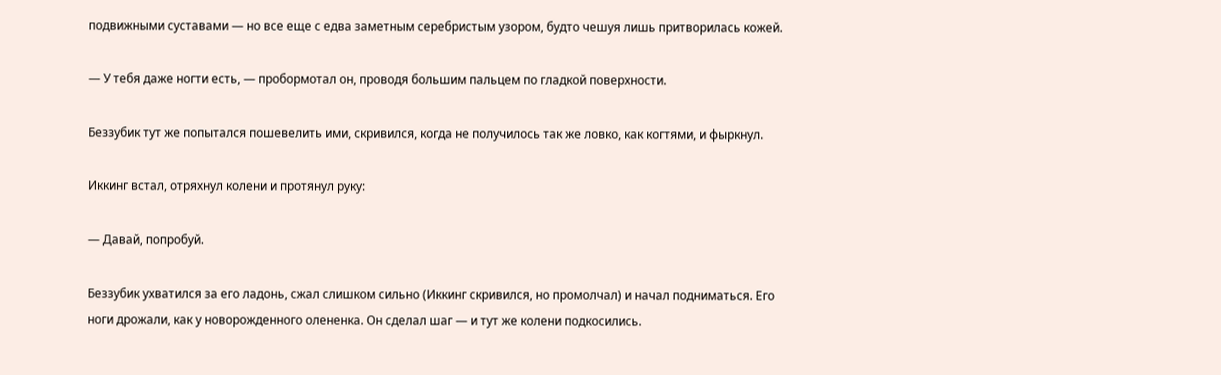подвижными суставами — но все еще с едва заметным серебристым узором, будто чешуя лишь притворилась кожей.

— У тебя даже ногти есть, — пробормотал он, проводя большим пальцем по гладкой поверхности.

Беззубик тут же попытался пошевелить ими, скривился, когда не получилось так же ловко, как когтями, и фыркнул.

Иккинг встал, отряхнул колени и протянул руку:

— Давай, попробуй.

Беззубик ухватился за его ладонь, сжал слишком сильно (Иккинг скривился, но промолчал) и начал подниматься. Его ноги дрожали, как у новорожденного олененка. Он сделал шаг — и тут же колени подкосились.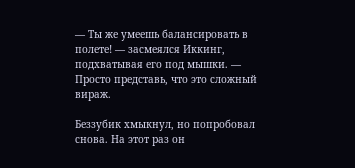— Ты же умеешь балансировать в полете! — засмеялся Иккинг, подхватывая его под мышки. — Просто представь, что это сложный вираж.

Беззубик хмыкнул, но попробовал снова. На этот раз он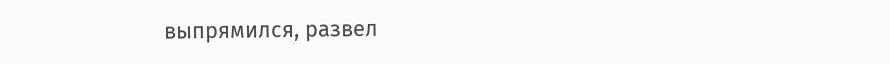выпрямился, развел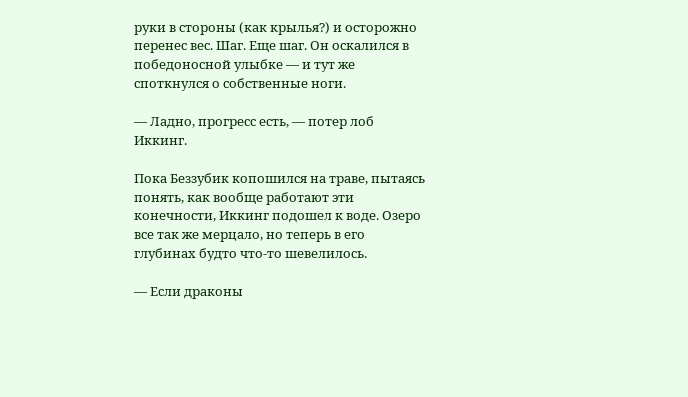руки в стороны (как крылья?) и осторожно перенес вес. Шаг. Еще шаг. Он оскалился в победоносной улыбке — и тут же споткнулся о собственные ноги.

— Ладно, прогресс есть, — потер лоб Иккинг.

Пока Беззубик копошился на траве, пытаясь понять, как вообще работают эти конечности, Иккинг подошел к воде. Озеро все так же мерцало, но теперь в его глубинах будто что-то шевелилось.

— Если драконы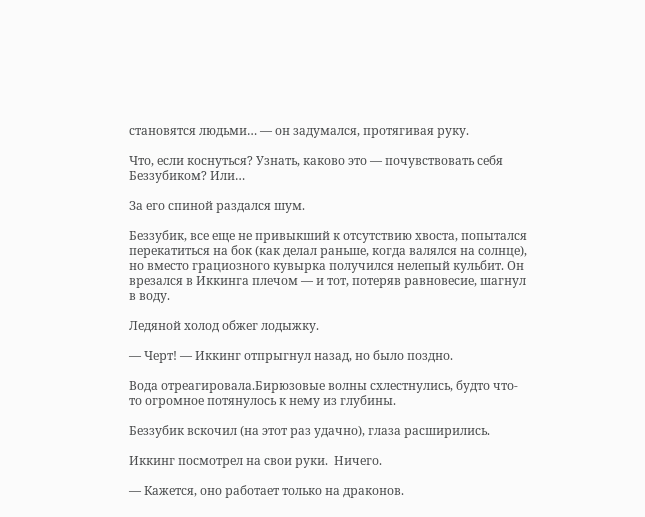становятся людьми… — он задумался, протягивая руку.

Что, если коснуться? Узнать, каково это — почувствовать себя Беззубиком? Или…

За его спиной раздался шум.

Беззубик, все еще не привыкший к отсутствию хвоста, попытался перекатиться на бок (как делал раньше, когда валялся на солнце), но вместо грациозного кувырка получился нелепый кульбит. Он врезался в Иккинга плечом — и тот, потеряв равновесие, шагнул в воду.

Ледяной холод обжег лодыжку.

— Черт! — Иккинг отпрыгнул назад, но было поздно.

Вода отреагировала.Бирюзовые волны схлестнулись, будто что-то огромное потянулось к нему из глубины.

Беззубик вскочил (на этот раз удачно), глаза расширились.

Иккинг посмотрел на свои руки.  Ничего.

— Кажется, оно работает только на драконов.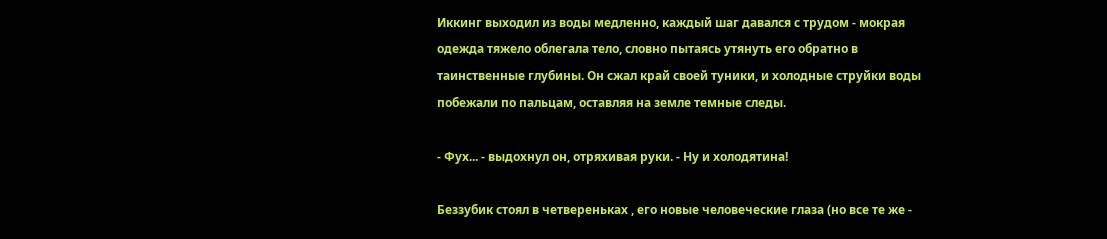Иккинг выходил из воды медленно, каждый шаг давался с трудом - мокрая одежда тяжело облегала тело, словно пытаясь утянуть его обратно в таинственные глубины. Он сжал край своей туники, и холодные струйки воды побежали по пальцам, оставляя на земле темные следы.

- Фух... - выдохнул он, отряхивая руки. - Ну и холодятина!

Беззубик стоял в четвереньках , его новые человеческие глаза (но все те же -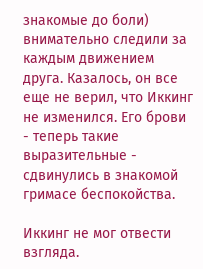знакомые до боли) внимательно следили за каждым движением друга. Казалось, он все еще не верил, что Иккинг не изменился. Его брови - теперь такие выразительные - сдвинулись в знакомой гримасе беспокойства.

Иккинг не мог отвести взгляда.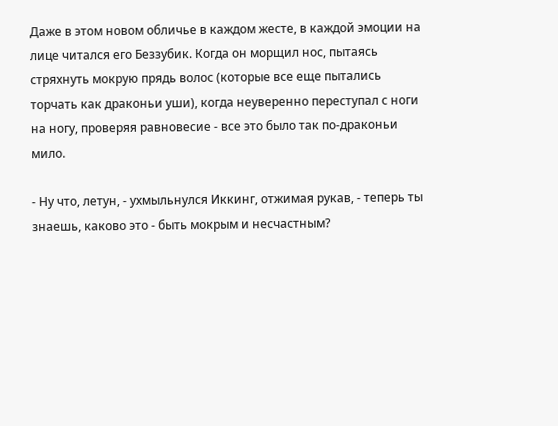Даже в этом новом обличье в каждом жесте, в каждой эмоции на лице читался его Беззубик. Когда он морщил нос, пытаясь стряхнуть мокрую прядь волос (которые все еще пытались торчать как драконьи уши), когда неуверенно переступал с ноги на ногу, проверяя равновесие - все это было так по-драконьи мило.

- Ну что, летун, - ухмыльнулся Иккинг, отжимая рукав, - теперь ты знаешь, каково это - быть мокрым и несчастным?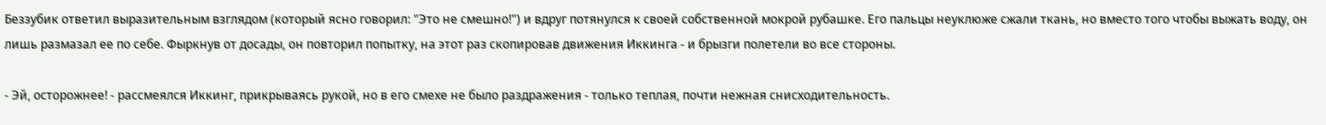Беззубик ответил выразительным взглядом (который ясно говорил: "Это не смешно!") и вдруг потянулся к своей собственной мокрой рубашке. Его пальцы неуклюже сжали ткань, но вместо того чтобы выжать воду, он лишь размазал ее по себе. Фыркнув от досады, он повторил попытку, на этот раз скопировав движения Иккинга - и брызги полетели во все стороны.

- Эй, осторожнее! - рассмеялся Иккинг, прикрываясь рукой, но в его смехе не было раздражения - только теплая, почти нежная снисходительность.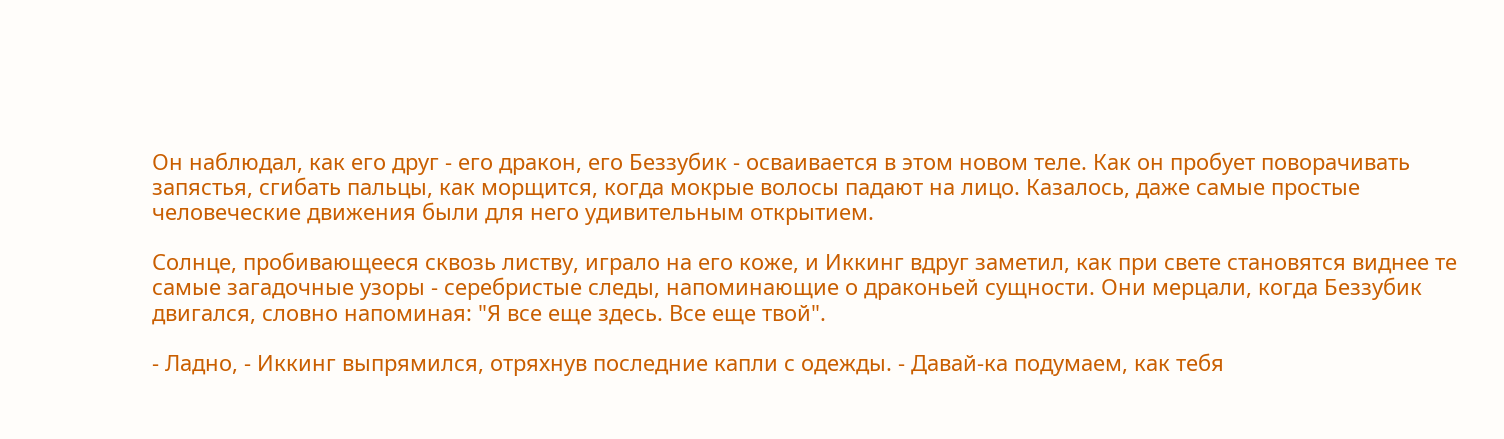Он наблюдал, как его друг - его дракон, его Беззубик - осваивается в этом новом теле. Как он пробует поворачивать запястья, сгибать пальцы, как морщится, когда мокрые волосы падают на лицо. Казалось, даже самые простые человеческие движения были для него удивительным открытием.

Солнце, пробивающееся сквозь листву, играло на его коже, и Иккинг вдруг заметил, как при свете становятся виднее те самые загадочные узоры - серебристые следы, напоминающие о драконьей сущности. Они мерцали, когда Беззубик двигался, словно напоминая: "Я все еще здесь. Все еще твой".

- Ладно, - Иккинг выпрямился, отряхнув последние капли с одежды. - Давай-ка подумаем, как тебя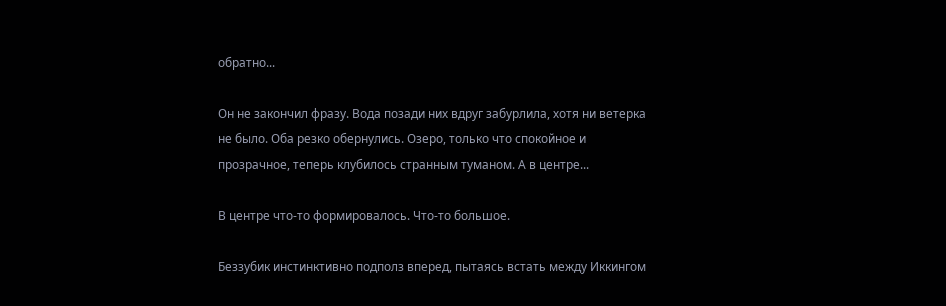обратно...

Он не закончил фразу. Вода позади них вдруг забурлила, хотя ни ветерка не было. Оба резко обернулись. Озеро, только что спокойное и прозрачное, теперь клубилось странным туманом. А в центре...

В центре что-то формировалось. Что-то большое.

Беззубик инстинктивно подполз вперед, пытаясь встать между Иккингом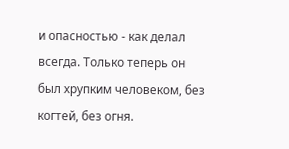и опасностью - как делал всегда. Только теперь он был хрупким человеком, без когтей, без огня.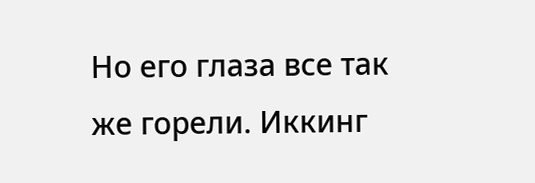Но его глаза все так же горели. Иккинг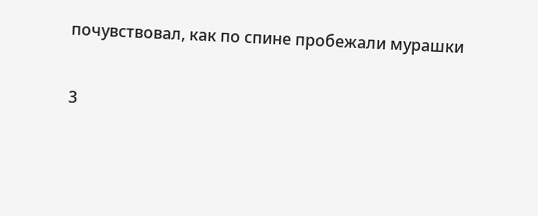почувствовал, как по спине пробежали мурашки

3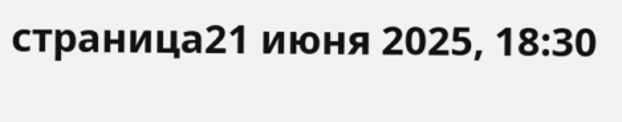страница21 июня 2025, 18:30